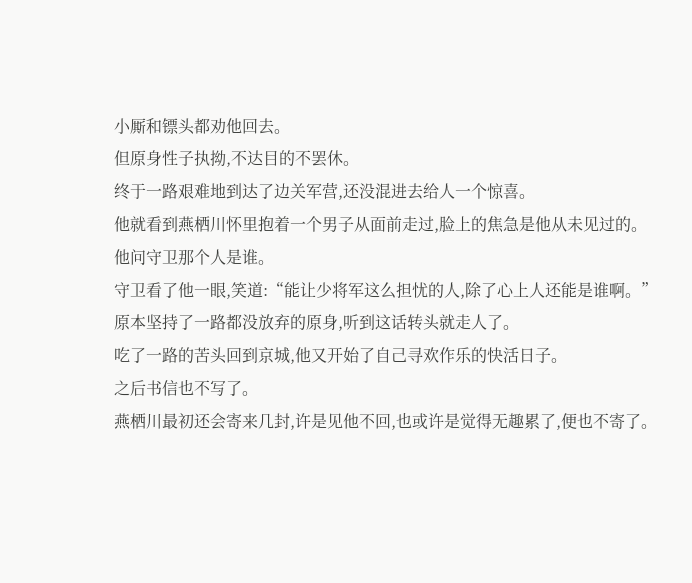小厮和镖头都劝他回去。
但原身性子执拗,不达目的不罢休。
终于一路艰难地到达了边关军营,还没混进去给人一个惊喜。
他就看到燕栖川怀里抱着一个男子从面前走过,脸上的焦急是他从未见过的。
他问守卫那个人是谁。
守卫看了他一眼,笑道:“能让少将军这么担忧的人,除了心上人还能是谁啊。”
原本坚持了一路都没放弃的原身,听到这话转头就走人了。
吃了一路的苦头回到京城,他又开始了自己寻欢作乐的快活日子。
之后书信也不写了。
燕栖川最初还会寄来几封,许是见他不回,也或许是觉得无趣累了,便也不寄了。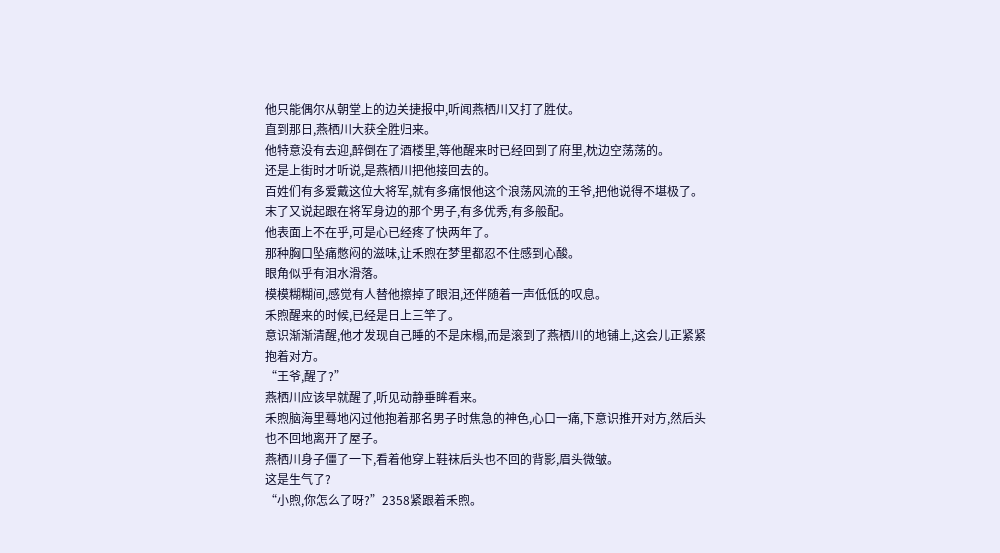他只能偶尔从朝堂上的边关捷报中,听闻燕栖川又打了胜仗。
直到那日,燕栖川大获全胜归来。
他特意没有去迎,醉倒在了酒楼里,等他醒来时已经回到了府里,枕边空荡荡的。
还是上街时才听说,是燕栖川把他接回去的。
百姓们有多爱戴这位大将军,就有多痛恨他这个浪荡风流的王爷,把他说得不堪极了。
末了又说起跟在将军身边的那个男子,有多优秀,有多般配。
他表面上不在乎,可是心已经疼了快两年了。
那种胸口坠痛憋闷的滋味,让禾煦在梦里都忍不住感到心酸。
眼角似乎有泪水滑落。
模模糊糊间,感觉有人替他擦掉了眼泪,还伴随着一声低低的叹息。
禾煦醒来的时候,已经是日上三竿了。
意识渐渐清醒,他才发现自己睡的不是床榻,而是滚到了燕栖川的地铺上,这会儿正紧紧抱着对方。
“王爷,醒了?”
燕栖川应该早就醒了,听见动静垂眸看来。
禾煦脑海里蓦地闪过他抱着那名男子时焦急的神色,心口一痛,下意识推开对方,然后头也不回地离开了屋子。
燕栖川身子僵了一下,看着他穿上鞋袜后头也不回的背影,眉头微皱。
这是生气了?
“小煦,你怎么了呀?”2358紧跟着禾煦。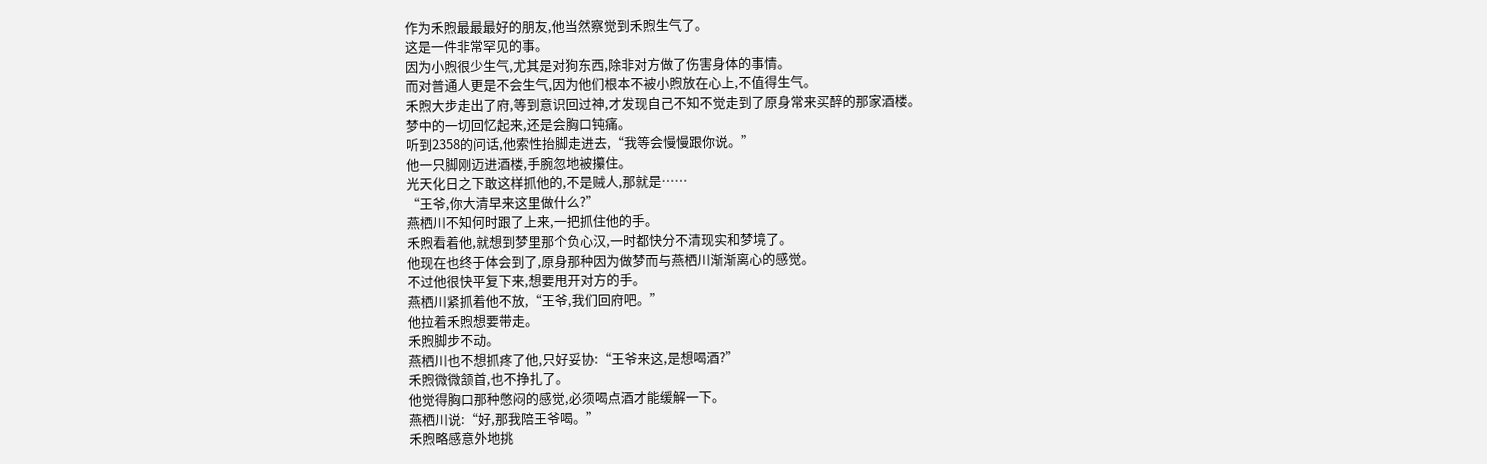作为禾煦最最最好的朋友,他当然察觉到禾煦生气了。
这是一件非常罕见的事。
因为小煦很少生气,尤其是对狗东西,除非对方做了伤害身体的事情。
而对普通人更是不会生气,因为他们根本不被小煦放在心上,不值得生气。
禾煦大步走出了府,等到意识回过神,才发现自己不知不觉走到了原身常来买醉的那家酒楼。
梦中的一切回忆起来,还是会胸口钝痛。
听到2358的问话,他索性抬脚走进去,“我等会慢慢跟你说。”
他一只脚刚迈进酒楼,手腕忽地被攥住。
光天化日之下敢这样抓他的,不是贼人,那就是……
“王爷,你大清早来这里做什么?”
燕栖川不知何时跟了上来,一把抓住他的手。
禾煦看着他,就想到梦里那个负心汉,一时都快分不清现实和梦境了。
他现在也终于体会到了,原身那种因为做梦而与燕栖川渐渐离心的感觉。
不过他很快平复下来,想要甩开对方的手。
燕栖川紧抓着他不放,“王爷,我们回府吧。”
他拉着禾煦想要带走。
禾煦脚步不动。
燕栖川也不想抓疼了他,只好妥协:“王爷来这,是想喝酒?”
禾煦微微颔首,也不挣扎了。
他觉得胸口那种憋闷的感觉,必须喝点酒才能缓解一下。
燕栖川说:“好,那我陪王爷喝。”
禾煦略感意外地挑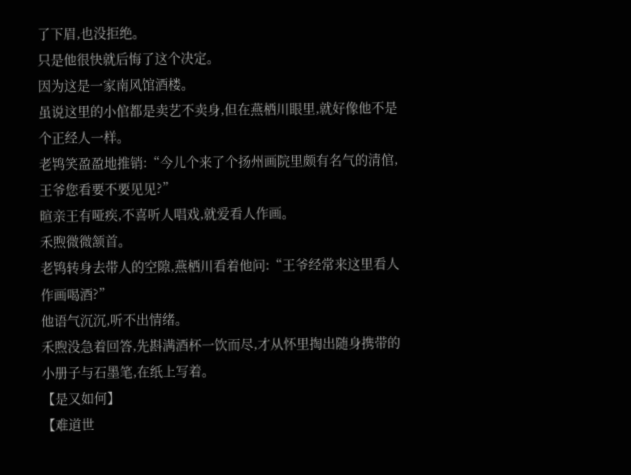了下眉,也没拒绝。
只是他很快就后悔了这个决定。
因为这是一家南风馆酒楼。
虽说这里的小倌都是卖艺不卖身,但在燕栖川眼里,就好像他不是个正经人一样。
老鸨笑盈盈地推销:“今儿个来了个扬州画院里颇有名气的清倌,王爷您看要不要见见?”
暄亲王有哑疾,不喜听人唱戏,就爱看人作画。
禾煦微微颔首。
老鸨转身去带人的空隙,燕栖川看着他问:“王爷经常来这里看人作画喝酒?”
他语气沉沉,听不出情绪。
禾煦没急着回答,先斟满酒杯一饮而尽,才从怀里掏出随身携带的小册子与石墨笔,在纸上写着。
【是又如何】
【难道世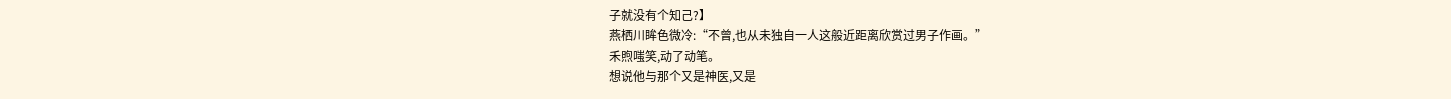子就没有个知己?】
燕栖川眸色微冷:“不曾,也从未独自一人这般近距离欣赏过男子作画。”
禾煦嗤笑,动了动笔。
想说他与那个又是神医,又是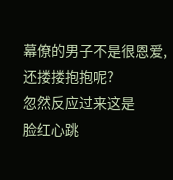幕僚的男子不是很恩爱,还搂搂抱抱呢?
忽然反应过来这是
脸红心跳